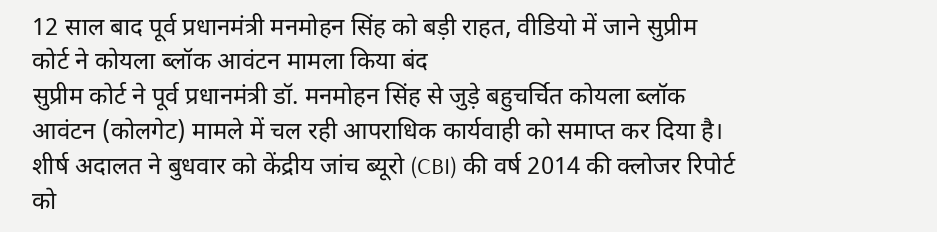12 साल बाद पूर्व प्रधानमंत्री मनमोहन सिंह को बड़ी राहत, वीडियो में जाने सुप्रीम कोर्ट ने कोयला ब्लॉक आवंटन मामला किया बंद
सुप्रीम कोर्ट ने पूर्व प्रधानमंत्री डॉ. मनमोहन सिंह से जुड़े बहुचर्चित कोयला ब्लॉक आवंटन (कोलगेट) मामले में चल रही आपराधिक कार्यवाही को समाप्त कर दिया है। शीर्ष अदालत ने बुधवार को केंद्रीय जांच ब्यूरो (CBI) की वर्ष 2014 की क्लोजर रिपोर्ट को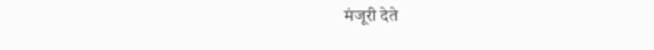मंजूरी देते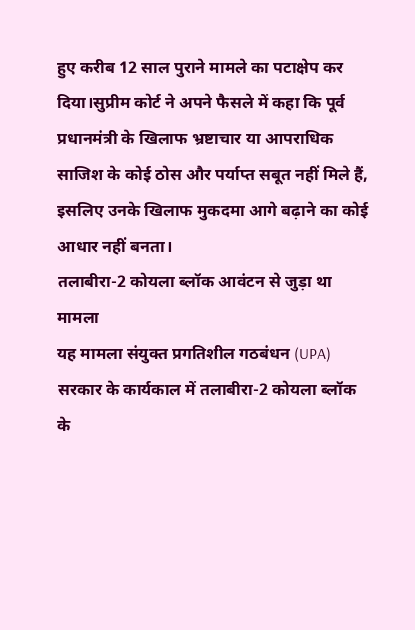हुए करीब 12 साल पुराने मामले का पटाक्षेप कर दिया।सुप्रीम कोर्ट ने अपने फैसले में कहा कि पूर्व प्रधानमंत्री के खिलाफ भ्रष्टाचार या आपराधिक साजिश के कोई ठोस और पर्याप्त सबूत नहीं मिले हैं, इसलिए उनके खिलाफ मुकदमा आगे बढ़ाने का कोई आधार नहीं बनता।
तलाबीरा-2 कोयला ब्लॉक आवंटन से जुड़ा था मामला
यह मामला संयुक्त प्रगतिशील गठबंधन (UPA) सरकार के कार्यकाल में तलाबीरा-2 कोयला ब्लॉक के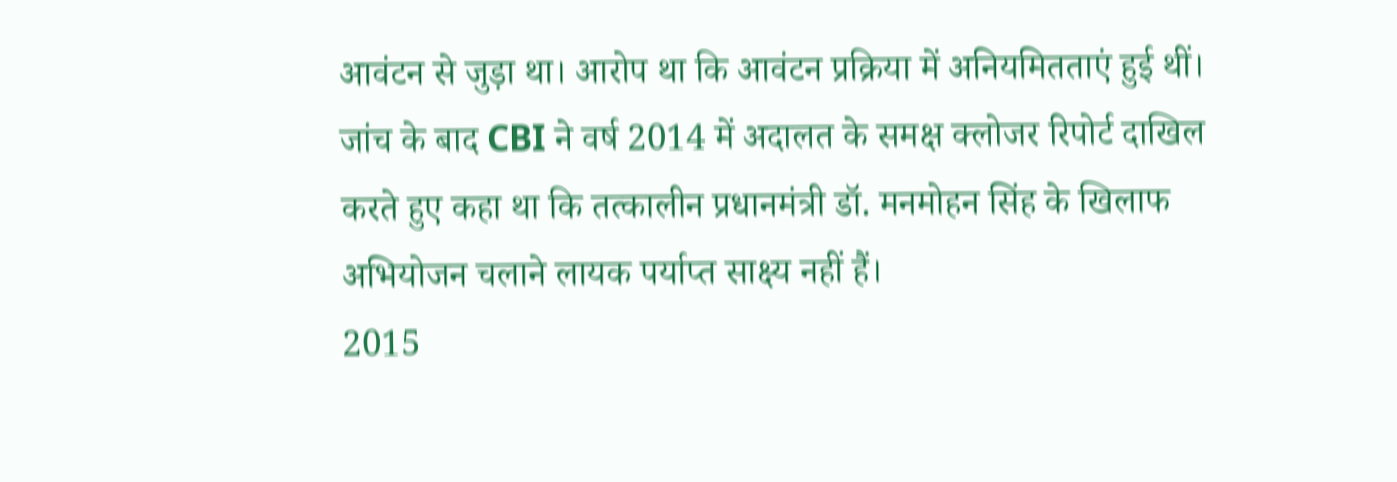आवंटन से जुड़ा था। आरोप था कि आवंटन प्रक्रिया में अनियमितताएं हुई थीं। जांच के बाद CBI ने वर्ष 2014 में अदालत के समक्ष क्लोजर रिपोर्ट दाखिल करते हुए कहा था कि तत्कालीन प्रधानमंत्री डॉ. मनमोहन सिंह के खिलाफ अभियोजन चलाने लायक पर्याप्त साक्ष्य नहीं हैं।
2015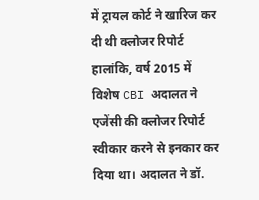में ट्रायल कोर्ट ने खारिज कर दी थी क्लोजर रिपोर्ट
हालांकि, वर्ष 2015 में विशेष CBI अदालत ने एजेंसी की क्लोजर रिपोर्ट स्वीकार करने से इनकार कर दिया था। अदालत ने डॉ.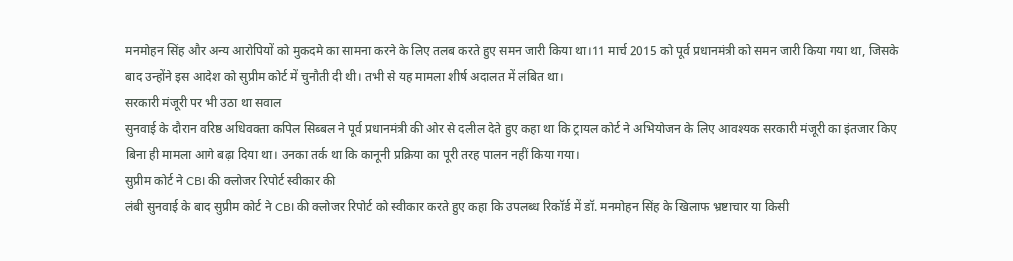मनमोहन सिंह और अन्य आरोपियों को मुकदमे का सामना करने के लिए तलब करते हुए समन जारी किया था।11 मार्च 2015 को पूर्व प्रधानमंत्री को समन जारी किया गया था, जिसके बाद उन्होंने इस आदेश को सुप्रीम कोर्ट में चुनौती दी थी। तभी से यह मामला शीर्ष अदालत में लंबित था।
सरकारी मंजूरी पर भी उठा था सवाल
सुनवाई के दौरान वरिष्ठ अधिवक्ता कपिल सिब्बल ने पूर्व प्रधानमंत्री की ओर से दलील देते हुए कहा था कि ट्रायल कोर्ट ने अभियोजन के लिए आवश्यक सरकारी मंजूरी का इंतजार किए बिना ही मामला आगे बढ़ा दिया था। उनका तर्क था कि कानूनी प्रक्रिया का पूरी तरह पालन नहीं किया गया।
सुप्रीम कोर्ट ने CBI की क्लोजर रिपोर्ट स्वीकार की
लंबी सुनवाई के बाद सुप्रीम कोर्ट ने CBI की क्लोजर रिपोर्ट को स्वीकार करते हुए कहा कि उपलब्ध रिकॉर्ड में डॉ. मनमोहन सिंह के खिलाफ भ्रष्टाचार या किसी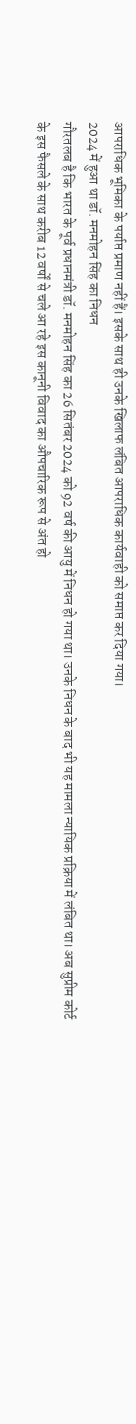आपराधिक भूमिका के पर्याप्त प्रमाण नहीं हैं। इसके साथ ही उनके खिलाफ लंबित आपराधिक कार्यवाही को समाप्त कर दिया गया।
2024 में हुआ था डॉ. मनमोहन सिंह का निधन
गौरतलब है कि भारत के पूर्व प्रधानमंत्री डॉ. मनमोहन सिंह का 26 सितंबर 2024 को 92 वर्ष की आयु में निधन हो गया था। उनके निधन के बाद भी यह मामला न्यायिक प्रक्रिया में लंबित था। अब सुप्रीम कोर्ट के इस फैसले के साथ करीब 12 वर्षों से चले आ रहे इस कानूनी विवाद का औपचारिक रूप से अंत हो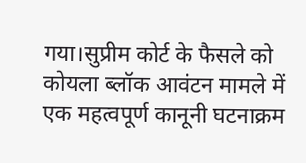गया।सुप्रीम कोर्ट के फैसले को कोयला ब्लॉक आवंटन मामले में एक महत्वपूर्ण कानूनी घटनाक्रम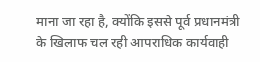माना जा रहा है, क्योंकि इससे पूर्व प्रधानमंत्री के खिलाफ चल रही आपराधिक कार्यवाही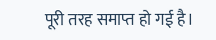पूरी तरह समाप्त हो गई है।